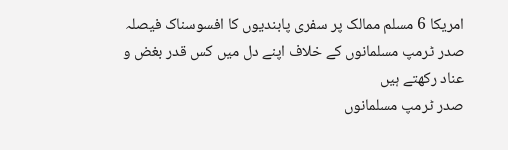امریکا 6 مسلم ممالک پر سفری پابندیوں کا افسوسناک فیصلہ
صدر ٹرمپ مسلمانوں کے خلاف اپنے دل میں کس قدر بغض و عناد رکھتے ہیں
صدر ٹرمپ مسلمانوں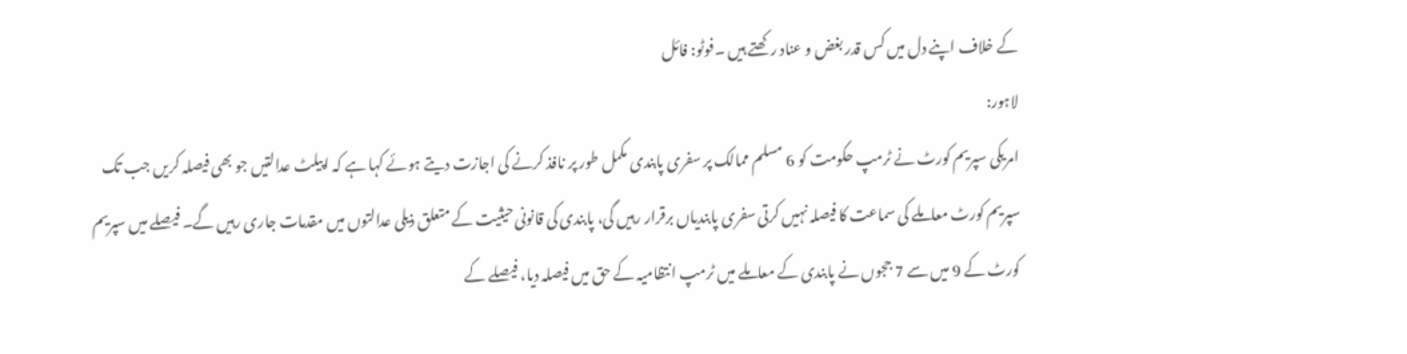کے خلاف اپنے دل میں کس قدر بغض و عناد رکھتے ہیں ۔فوٹو: فائل
لاہور:
امریکی سپریم کورٹ نے ٹرمپ حکومت کو 6 مسلم ممالک پر سفری پابندی مکمل طور پر نافذ کرنے کی اجازت دیتے ہوئے کہا ہے کہ اپیلٹ عدالتیں جو بھی فیصلہ کریں جب تک سپریم کورٹ معاملے کی سماعت کا فیصلہ نہیں کرتی سفری پابندیاں برقرار رہیں گی، پابندی کی قانونی حیثیت کے متعلق ذیلی عدالتوں میں مقدمات جاری رہیں گے۔ فیصلے میں سپریم کورٹ کے 9 میں سے 7 ججوں نے پابندی کے معاملے میں ٹرمپ انتظامیہ کے حق میں فیصلہ دیا، فیصلے کے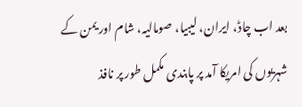بعد اب چاڈ، ایران، لیبیا، صومالیہ، شام اور یمن کے شہریوں کی امریکا آمد پر پابندی مکمل طور پر نافذ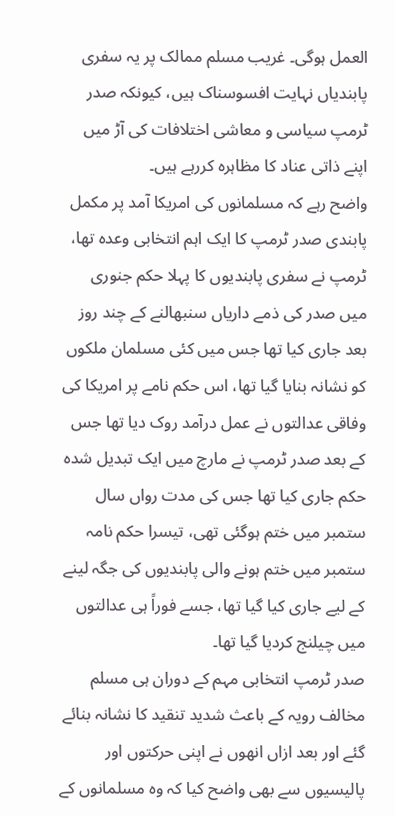العمل ہوگی۔ غریب مسلم ممالک پر یہ سفری پابندیاں نہایت افسوسناک ہیں، کیونکہ صدر ٹرمپ سیاسی و معاشی اختلافات کی آڑ میں اپنے ذاتی عناد کا مظاہرہ کررہے ہیں۔
واضح رہے کہ مسلمانوں کی امریکا آمد پر مکمل پابندی صدر ٹرمپ کا ایک اہم انتخابی وعدہ تھا، ٹرمپ نے سفری پابندیوں کا پہلا حکم جنوری میں صدر کی ذمے داریاں سنبھالنے کے چند روز بعد جاری کیا تھا جس میں کئی مسلمان ملکوں کو نشانہ بنایا گیا تھا، اس حکم نامے پر امریکا کی وفاقی عدالتوں نے عمل درآمد روک دیا تھا جس کے بعد صدر ٹرمپ نے مارچ میں ایک تبدیل شدہ حکم جاری کیا تھا جس کی مدت رواں سال ستمبر میں ختم ہوگئی تھی، تیسرا حکم نامہ ستمبر میں ختم ہونے والی پابندیوں کی جگہ لینے کے لیے جاری کیا گیا تھا، جسے فوراً ہی عدالتوں میں چیلنج کردیا گیا تھا۔
صدر ٹرمپ انتخابی مہم کے دوران ہی مسلم مخالف رویہ کے باعث شدید تنقید کا نشانہ بنائے گئے اور بعد ازاں انھوں نے اپنی حرکتوں اور پالیسیوں سے بھی واضح کیا کہ وہ مسلمانوں کے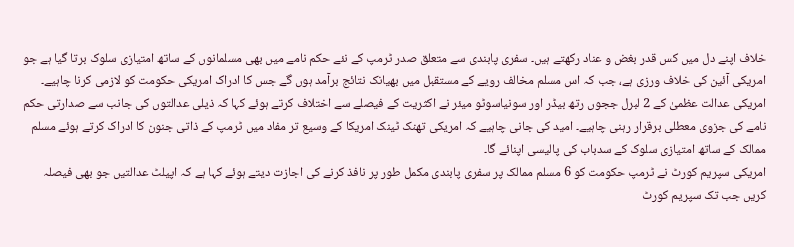خلاف اپنے دل میں کس قدر بغض و عناد رکھتے ہیں۔ سفری پابندی سے متعلق صدر ٹرمپ کے نئے حکم نامے میں بھی مسلمانوں کے ساتھ امتیازی سلوک برتا گیا ہے جو امریکی آئین کی خلاف ورزی ہے، جب کہ اس مسلم مخالف رویے کے مستقبل میں بھیانک نتائج برآمد ہوں گے جس کا ادراک امریکی حکومت کو لازمی کرنا چاہیے۔
امریکی عدالت عظمیٰ کے 2 لبرل ججوں رتھ بیڈر اور سونیاسوٹو میئر نے اکثریت کے فیصلے سے اختلاف کرتے ہوئے کہا کہ ذیلی عدالتوں کی جانب سے صدارتی حکم نامے کی جزوی معطلی برقرار رہنی چاہیے۔ امید کی جانی چاہیے کہ امریکی تھنک ٹینک امریکا کے وسیع تر مفاد میں ٹرمپ کے ذاتی جنون کا ادراک کرتے ہوئے مسلم ممالک کے ساتھ امتیازی سلوک کے سدباب کی پالیسی اپنائے گا۔
امریکی سپریم کورٹ نے ٹرمپ حکومت کو 6 مسلم ممالک پر سفری پابندی مکمل طور پر نافذ کرنے کی اجازت دیتے ہوئے کہا ہے کہ اپیلٹ عدالتیں جو بھی فیصلہ کریں جب تک سپریم کورٹ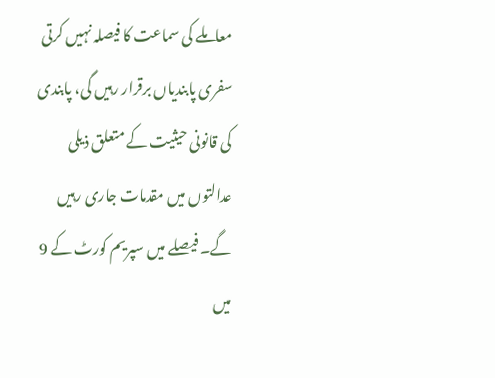معاملے کی سماعت کا فیصلہ نہیں کرتی سفری پابندیاں برقرار رہیں گی، پابندی کی قانونی حیثیت کے متعلق ذیلی عدالتوں میں مقدمات جاری رہیں گے۔ فیصلے میں سپریم کورٹ کے 9 میں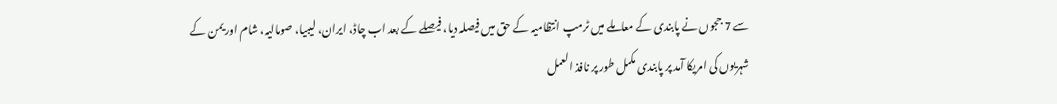سے 7 ججوں نے پابندی کے معاملے میں ٹرمپ انتظامیہ کے حق میں فیصلہ دیا، فیصلے کے بعد اب چاڈ، ایران، لیبیا، صومالیہ، شام اور یمن کے شہریوں کی امریکا آمد پر پابندی مکمل طور پر نافذ العمل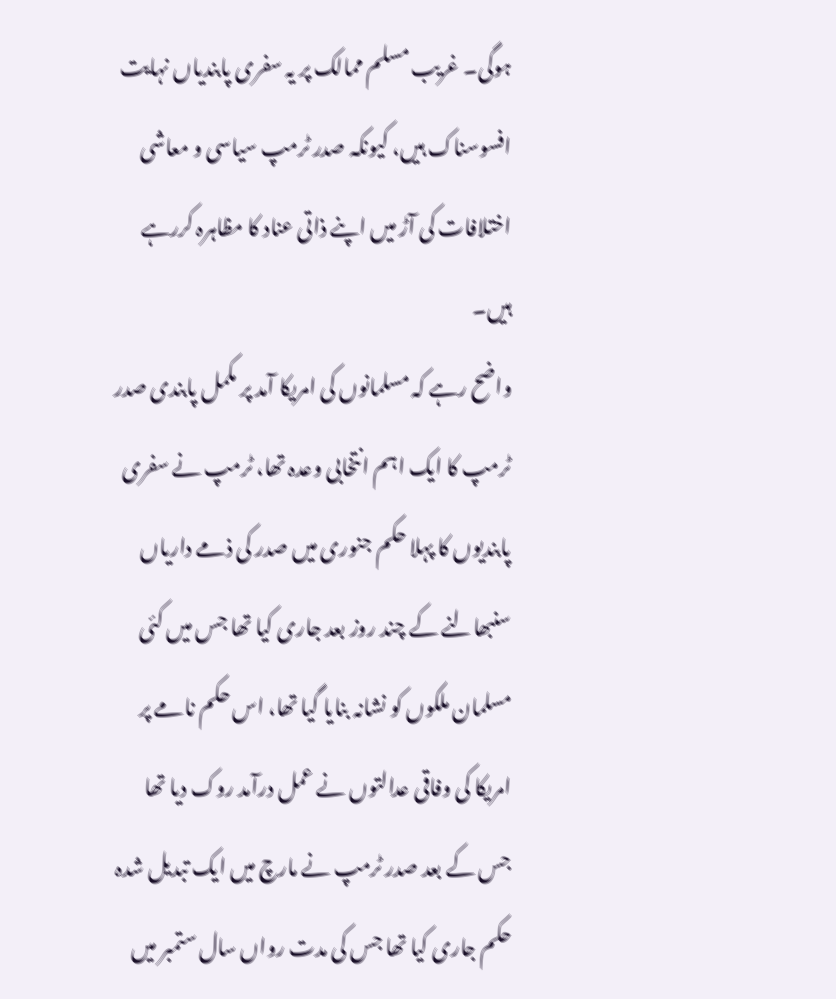ہوگی۔ غریب مسلم ممالک پر یہ سفری پابندیاں نہایت افسوسناک ہیں، کیونکہ صدر ٹرمپ سیاسی و معاشی اختلافات کی آڑ میں اپنے ذاتی عناد کا مظاہرہ کررہے ہیں۔
واضح رہے کہ مسلمانوں کی امریکا آمد پر مکمل پابندی صدر ٹرمپ کا ایک اہم انتخابی وعدہ تھا، ٹرمپ نے سفری پابندیوں کا پہلا حکم جنوری میں صدر کی ذمے داریاں سنبھالنے کے چند روز بعد جاری کیا تھا جس میں کئی مسلمان ملکوں کو نشانہ بنایا گیا تھا، اس حکم نامے پر امریکا کی وفاقی عدالتوں نے عمل درآمد روک دیا تھا جس کے بعد صدر ٹرمپ نے مارچ میں ایک تبدیل شدہ حکم جاری کیا تھا جس کی مدت رواں سال ستمبر میں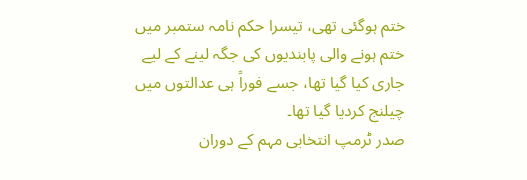ختم ہوگئی تھی، تیسرا حکم نامہ ستمبر میں ختم ہونے والی پابندیوں کی جگہ لینے کے لیے جاری کیا گیا تھا، جسے فوراً ہی عدالتوں میں چیلنج کردیا گیا تھا۔
صدر ٹرمپ انتخابی مہم کے دوران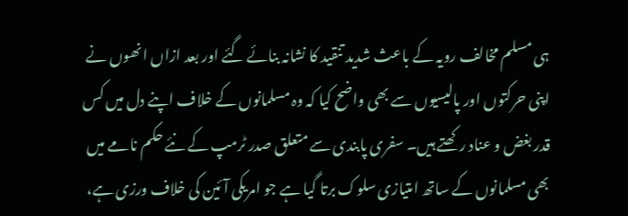ہی مسلم مخالف رویہ کے باعث شدید تنقید کا نشانہ بنائے گئے اور بعد ازاں انھوں نے اپنی حرکتوں اور پالیسیوں سے بھی واضح کیا کہ وہ مسلمانوں کے خلاف اپنے دل میں کس قدر بغض و عناد رکھتے ہیں۔ سفری پابندی سے متعلق صدر ٹرمپ کے نئے حکم نامے میں بھی مسلمانوں کے ساتھ امتیازی سلوک برتا گیا ہے جو امریکی آئین کی خلاف ورزی ہے،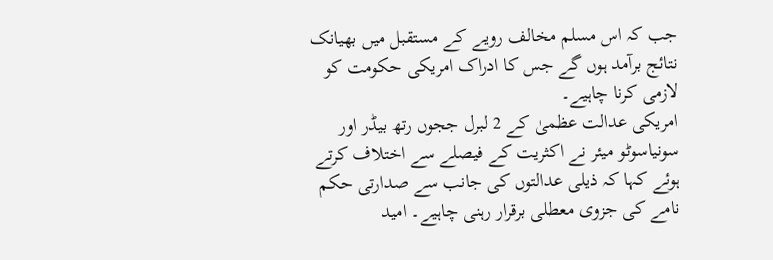جب کہ اس مسلم مخالف رویے کے مستقبل میں بھیانک نتائج برآمد ہوں گے جس کا ادراک امریکی حکومت کو لازمی کرنا چاہیے۔
امریکی عدالت عظمیٰ کے 2 لبرل ججوں رتھ بیڈر اور سونیاسوٹو میئر نے اکثریت کے فیصلے سے اختلاف کرتے ہوئے کہا کہ ذیلی عدالتوں کی جانب سے صدارتی حکم نامے کی جزوی معطلی برقرار رہنی چاہیے۔ امید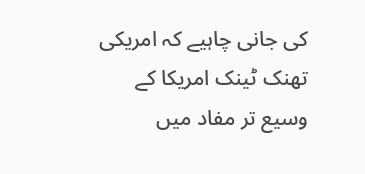کی جانی چاہیے کہ امریکی تھنک ٹینک امریکا کے وسیع تر مفاد میں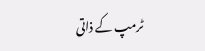ٹرمپ کے ذاتی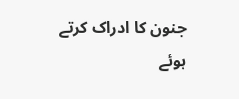جنون کا ادراک کرتے ہوئے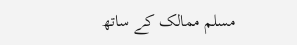مسلم ممالک کے ساتھ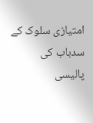امتیازی سلوک کے سدباب کی پالیسی